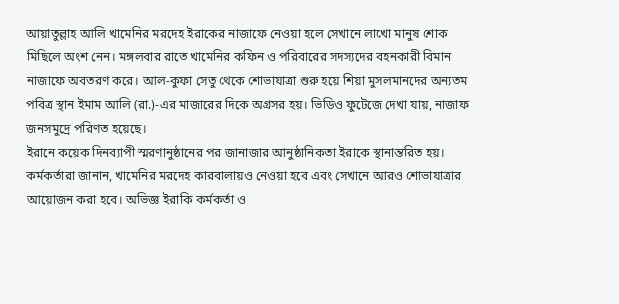আয়াতুল্লাহ আলি খামেনির মরদেহ ইরাকের নাজাফে নেওয়া হলে সেখানে লাখো মানুষ শোক মিছিলে অংশ নেন। মঙ্গলবার রাতে খামেনির কফিন ও পরিবারের সদস্যদের বহনকারী বিমান নাজাফে অবতরণ করে। আল-কুফা সেতু থেকে শোভাযাত্রা শুরু হয়ে শিয়া মুসলমানদের অন্যতম পবিত্র স্থান ইমাম আলি (রা.)-এর মাজারের দিকে অগ্রসর হয়। ভিডিও ফুটেজে দেখা যায়, নাজাফ জনসমুদ্রে পরিণত হয়েছে।
ইরানে কয়েক দিনব্যাপী স্মরণানুষ্ঠানের পর জানাজার আনুষ্ঠানিকতা ইরাকে স্থানান্তরিত হয়। কর্মকর্তারা জানান, খামেনির মরদেহ কারবালায়ও নেওয়া হবে এবং সেখানে আরও শোভাযাত্রার আয়োজন করা হবে। অভিজ্ঞ ইরাকি কর্মকর্তা ও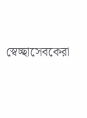স্বেচ্ছাসেবকেরা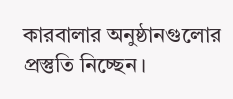কারবালার অনুষ্ঠানগুলোর প্রস্তুতি নিচ্ছেন।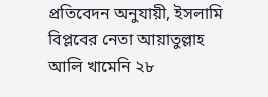প্রতিবেদন অনুযায়ী, ইসলামি বিপ্লবের নেতা আয়াতুল্লাহ আলি খামেনি ২৮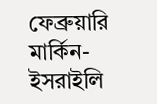ফেব্রুয়ারি মার্কিন-ইসরাইলি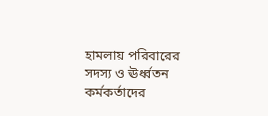হামলায় পরিবারের সদস্য ও ঊর্ধ্বতন কর্মকর্তাদের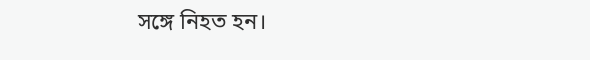সঙ্গে নিহত হন।